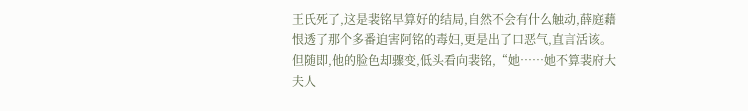王氏死了,这是裴铭早算好的结局,自然不会有什么触动,薛庭藉恨透了那个多番迫害阿铭的毒妇,更是出了口恶气,直言活该。
但随即,他的脸色却骤变,低头看向裴铭,“她……她不算裴府大夫人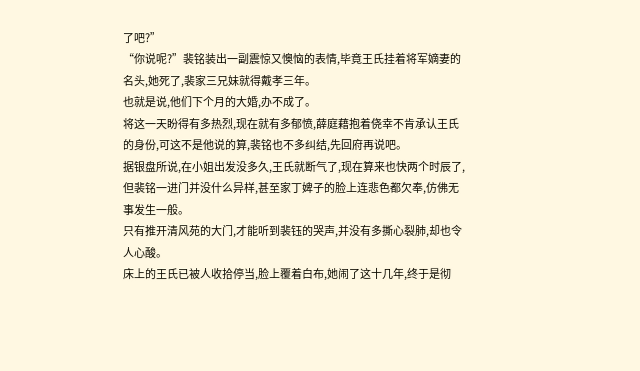了吧?”
“你说呢?”裴铭装出一副震惊又懊恼的表情,毕竟王氏挂着将军嫡妻的名头,她死了,裴家三兄妹就得戴孝三年。
也就是说,他们下个月的大婚,办不成了。
将这一天盼得有多热烈,现在就有多郁愤,薛庭藉抱着侥幸不肯承认王氏的身份,可这不是他说的算,裴铭也不多纠结,先回府再说吧。
据银盘所说,在小姐出发没多久,王氏就断气了,现在算来也快两个时辰了,但裴铭一进门并没什么异样,甚至家丁婢子的脸上连悲色都欠奉,仿佛无事发生一般。
只有推开清风苑的大门,才能听到裴钰的哭声,并没有多撕心裂肺,却也令人心酸。
床上的王氏已被人收拾停当,脸上覆着白布,她闹了这十几年,终于是彻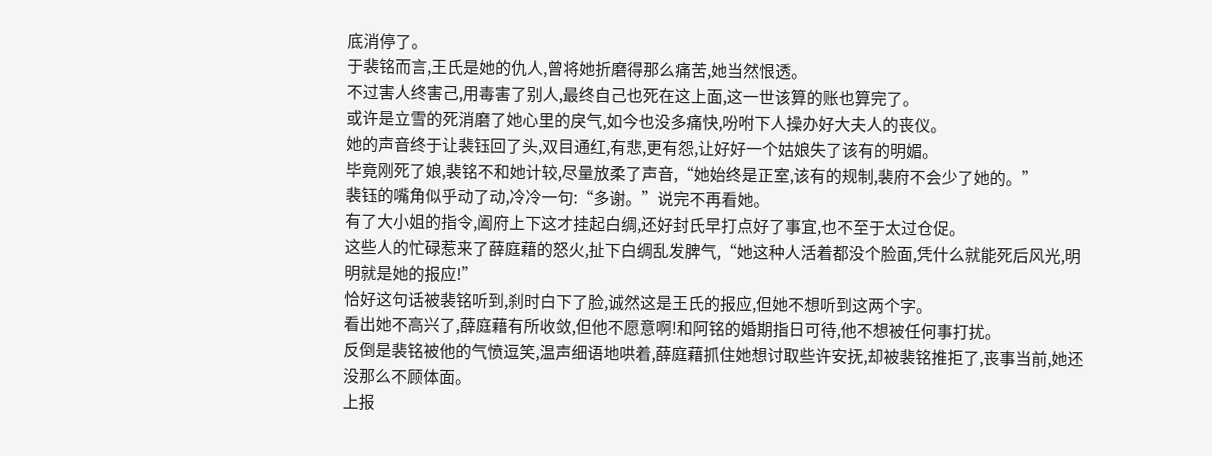底消停了。
于裴铭而言,王氏是她的仇人,曾将她折磨得那么痛苦,她当然恨透。
不过害人终害己,用毒害了别人,最终自己也死在这上面,这一世该算的账也算完了。
或许是立雪的死消磨了她心里的戾气,如今也没多痛快,吩咐下人操办好大夫人的丧仪。
她的声音终于让裴钰回了头,双目通红,有悲,更有怨,让好好一个姑娘失了该有的明媚。
毕竟刚死了娘,裴铭不和她计较,尽量放柔了声音,“她始终是正室,该有的规制,裴府不会少了她的。”
裴钰的嘴角似乎动了动,冷冷一句:“多谢。”说完不再看她。
有了大小姐的指令,阖府上下这才挂起白绸,还好封氏早打点好了事宜,也不至于太过仓促。
这些人的忙碌惹来了薛庭藉的怒火,扯下白绸乱发脾气,“她这种人活着都没个脸面,凭什么就能死后风光,明明就是她的报应!”
恰好这句话被裴铭听到,刹时白下了脸,诚然这是王氏的报应,但她不想听到这两个字。
看出她不高兴了,薛庭藉有所收敛,但他不愿意啊!和阿铭的婚期指日可待,他不想被任何事打扰。
反倒是裴铭被他的气愤逗笑,温声细语地哄着,薛庭藉抓住她想讨取些许安抚,却被裴铭推拒了,丧事当前,她还没那么不顾体面。
上报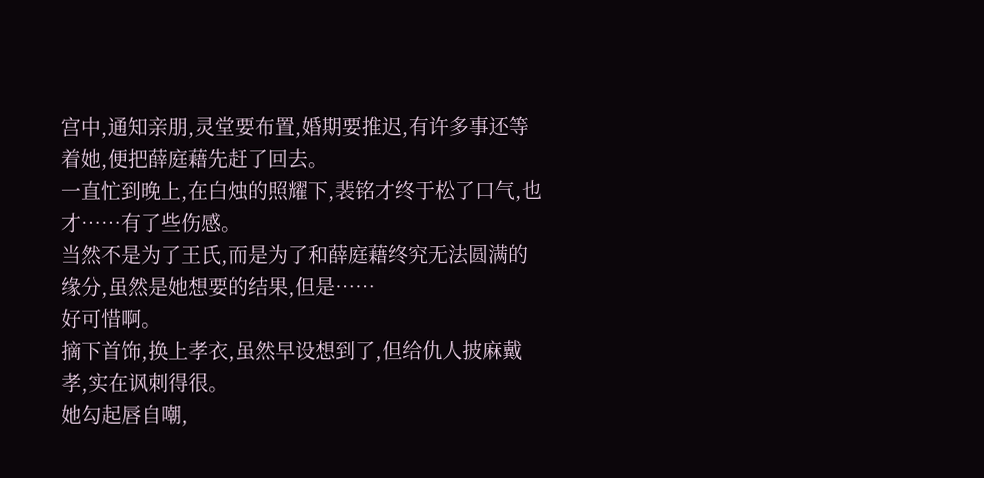宫中,通知亲朋,灵堂要布置,婚期要推迟,有许多事还等着她,便把薛庭藉先赶了回去。
一直忙到晚上,在白烛的照耀下,裴铭才终于松了口气,也才……有了些伤感。
当然不是为了王氏,而是为了和薛庭藉终究无法圆满的缘分,虽然是她想要的结果,但是……
好可惜啊。
摘下首饰,换上孝衣,虽然早设想到了,但给仇人披麻戴孝,实在讽刺得很。
她勾起唇自嘲,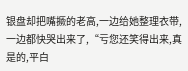银盘却把嘴撅的老高,一边给她整理衣带,一边都快哭出来了,“亏您还笑得出来,真是的,平白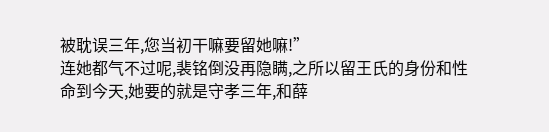被耽误三年,您当初干嘛要留她嘛!”
连她都气不过呢,裴铭倒没再隐瞒,之所以留王氏的身份和性命到今天,她要的就是守孝三年,和薛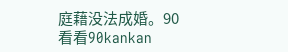庭藉没法成婚。90看看90kankan